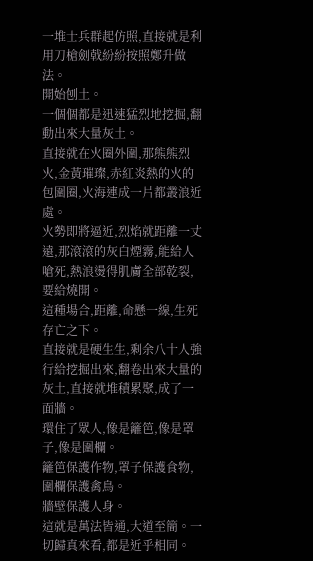一堆士兵群起仿照,直接就是利用刀槍劍戟紛紛按照鄭升做法。
開始刨土。
一個個都是迅速猛烈地挖掘,翻動出來大量灰土。
直接就在火圈外圍,那熊熊烈火,金黃璀璨,赤紅炎熱的火的包圍圈,火海連成一片都叢浪近處。
火勢即將逼近,烈焰就距離一丈遠,那滾滾的灰白煙霧,能給人嗆死,熱浪燙得肌膚全部乾裂,要給燒開。
這種場合,距離,命懸一線,生死存亡之下。
直接就是硬生生,剩余八十人強行給挖掘出來,翻卷出來大量的灰土,直接就堆積累聚,成了一面牆。
環住了眾人,像是籬笆,像是罩子,像是圍欄。
籬笆保護作物,罩子保護食物,圍欄保護禽鳥。
牆壁保護人身。
這就是萬法皆通,大道至簡。一切歸真來看,都是近乎相同。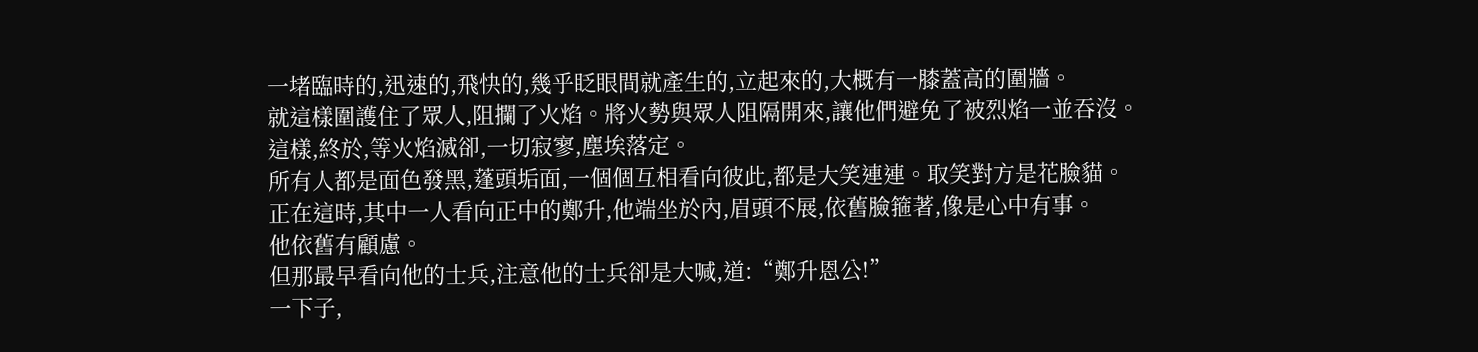一堵臨時的,迅速的,飛快的,幾乎眨眼間就產生的,立起來的,大概有一膝蓋高的圍牆。
就這樣圍護住了眾人,阻攔了火焰。將火勢與眾人阻隔開來,讓他們避免了被烈焰一並吞沒。
這樣,終於,等火焰滅卻,一切寂寥,塵埃落定。
所有人都是面色發黑,蓬頭垢面,一個個互相看向彼此,都是大笑連連。取笑對方是花臉貓。
正在這時,其中一人看向正中的鄭升,他端坐於內,眉頭不展,依舊臉箍著,像是心中有事。
他依舊有顧慮。
但那最早看向他的士兵,注意他的士兵卻是大喊,道:“鄭升恩公!”
一下子,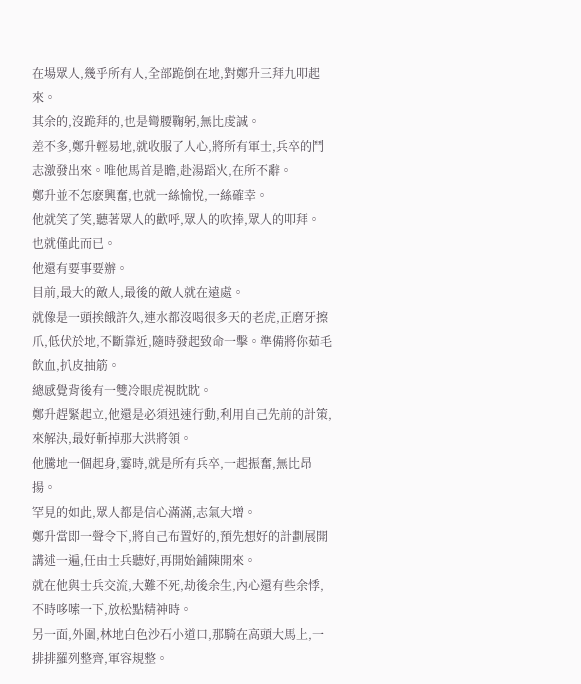在場眾人,幾乎所有人,全部跪倒在地,對鄭升三拜九叩起來。
其余的,沒跪拜的,也是彎腰鞠躬,無比虔誠。
差不多,鄭升輕易地,就收服了人心,將所有軍士,兵卒的鬥志激發出來。唯他馬首是瞻,赴湯蹈火,在所不辭。
鄭升並不怎麽興奮,也就一絲愉悅,一絲確幸。
他就笑了笑,聽著眾人的歡呼,眾人的吹捧,眾人的叩拜。
也就僅此而已。
他還有要事要辦。
目前,最大的敵人,最後的敵人就在遠處。
就像是一頭挨餓許久,連水都沒喝很多天的老虎,正磨牙擦爪,低伏於地,不斷靠近,隨時發起致命一擊。準備將你茹毛飲血,扒皮抽筋。
總感覺背後有一雙冷眼虎視眈眈。
鄭升趕緊起立,他還是必須迅速行動,利用自己先前的計策,來解決,最好斬掉那大洪將領。
他騰地一個起身,霎時,就是所有兵卒,一起振奮,無比昂揚。
罕見的如此,眾人都是信心滿滿,志氣大增。
鄭升當即一聲令下,將自己布置好的,預先想好的計劃展開講述一遍,任由士兵聽好,再開始鋪陳開來。
就在他與士兵交流,大難不死,劫後余生,內心還有些余悸,不時哆嗦一下,放松點精神時。
另一面,外圍,林地白色沙石小道口,那騎在高頭大馬上,一排排羅列整齊,軍容規整。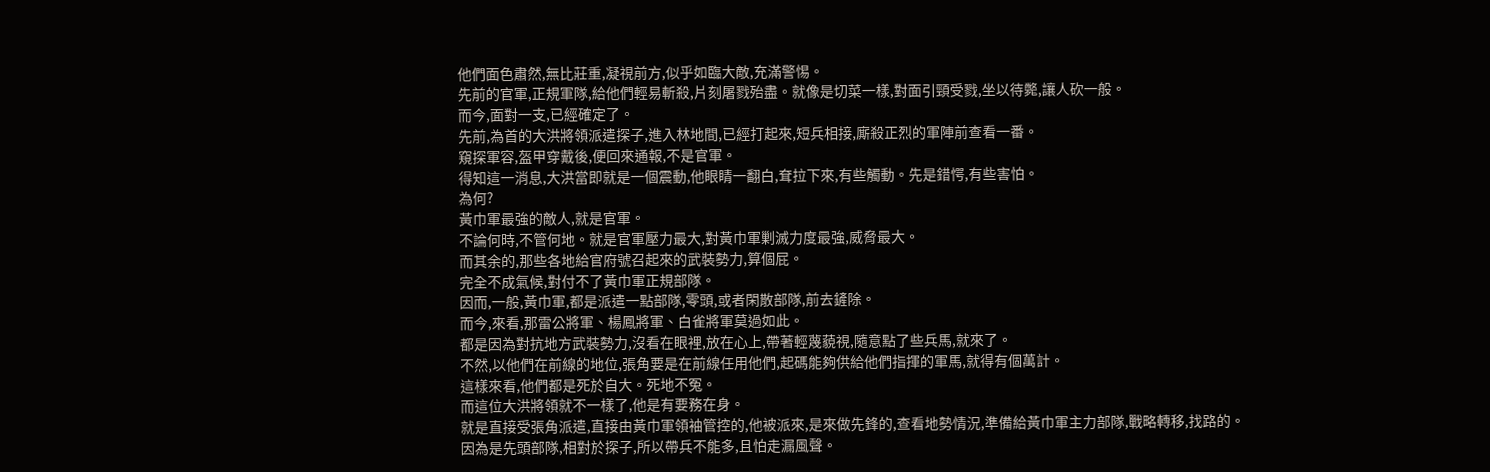他們面色肅然,無比莊重,凝視前方,似乎如臨大敵,充滿警惕。
先前的官軍,正規軍隊,給他們輕易斬殺,片刻屠戮殆盡。就像是切菜一樣,對面引頸受戮,坐以待斃,讓人砍一般。
而今,面對一支,已經確定了。
先前,為首的大洪將領派遣探子,進入林地間,已經打起來,短兵相接,廝殺正烈的軍陣前查看一番。
窺探軍容,盔甲穿戴後,便回來通報,不是官軍。
得知這一消息,大洪當即就是一個震動,他眼睛一翻白,耷拉下來,有些觸動。先是錯愕,有些害怕。
為何?
黃巾軍最強的敵人,就是官軍。
不論何時,不管何地。就是官軍壓力最大,對黃巾軍剿滅力度最強,威脅最大。
而其余的,那些各地給官府號召起來的武裝勢力,算個屁。
完全不成氣候,對付不了黃巾軍正規部隊。
因而,一般,黃巾軍,都是派遣一點部隊,零頭,或者閑散部隊,前去鏟除。
而今,來看,那雷公將軍、楊鳳將軍、白雀將軍莫過如此。
都是因為對抗地方武裝勢力,沒看在眼裡,放在心上,帶著輕蔑藐視,隨意點了些兵馬,就來了。
不然,以他們在前線的地位,張角要是在前線任用他們,起碼能夠供給他們指揮的軍馬,就得有個萬計。
這樣來看,他們都是死於自大。死地不冤。
而這位大洪將領就不一樣了,他是有要務在身。
就是直接受張角派遣,直接由黃巾軍領袖管控的,他被派來,是來做先鋒的,查看地勢情況,準備給黃巾軍主力部隊,戰略轉移,找路的。
因為是先頭部隊,相對於探子,所以帶兵不能多,且怕走漏風聲。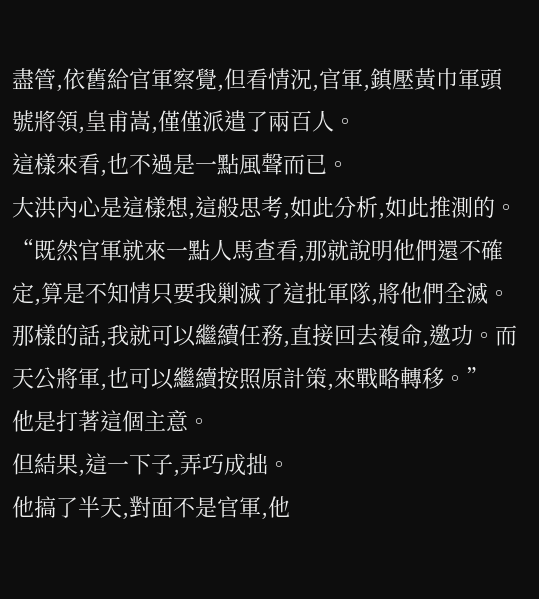盡管,依舊給官軍察覺,但看情況,官軍,鎮壓黃巾軍頭號將領,皇甫嵩,僅僅派遣了兩百人。
這樣來看,也不過是一點風聲而已。
大洪內心是這樣想,這般思考,如此分析,如此推測的。
“既然官軍就來一點人馬查看,那就說明他們還不確定,算是不知情只要我剿滅了這批軍隊,將他們全滅。那樣的話,我就可以繼續任務,直接回去複命,邀功。而天公將軍,也可以繼續按照原計策,來戰略轉移。”
他是打著這個主意。
但結果,這一下子,弄巧成拙。
他搞了半天,對面不是官軍,他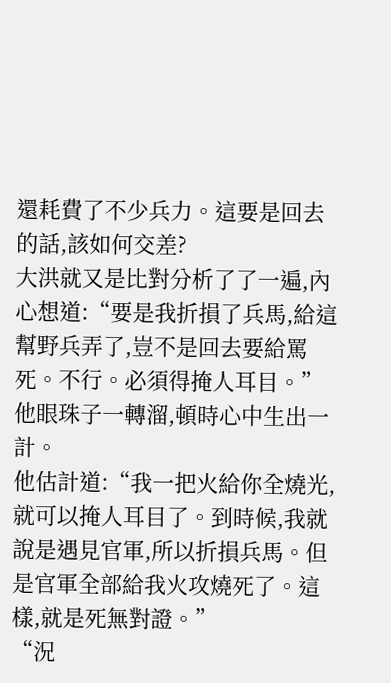還耗費了不少兵力。這要是回去的話,該如何交差?
大洪就又是比對分析了了一遍,內心想道:“要是我折損了兵馬,給這幫野兵弄了,豈不是回去要給罵死。不行。必須得掩人耳目。”
他眼珠子一轉溜,頓時心中生出一計。
他估計道:“我一把火給你全燒光,就可以掩人耳目了。到時候,我就說是遇見官軍,所以折損兵馬。但是官軍全部給我火攻燒死了。這樣,就是死無對證。”
“況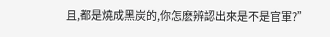且,都是燒成黑炭的,你怎麽辨認出來是不是官軍?”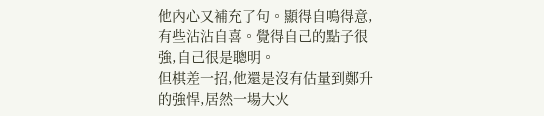他內心又補充了句。顯得自鳴得意,有些沾沾自喜。覺得自己的點子很強,自己很是聰明。
但棋差一招,他還是沒有估量到鄭升的強悍,居然一場大火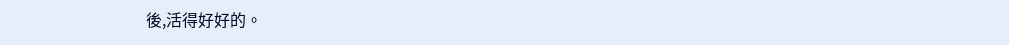後,活得好好的。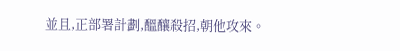並且,正部署計劃,醞釀殺招,朝他攻來。